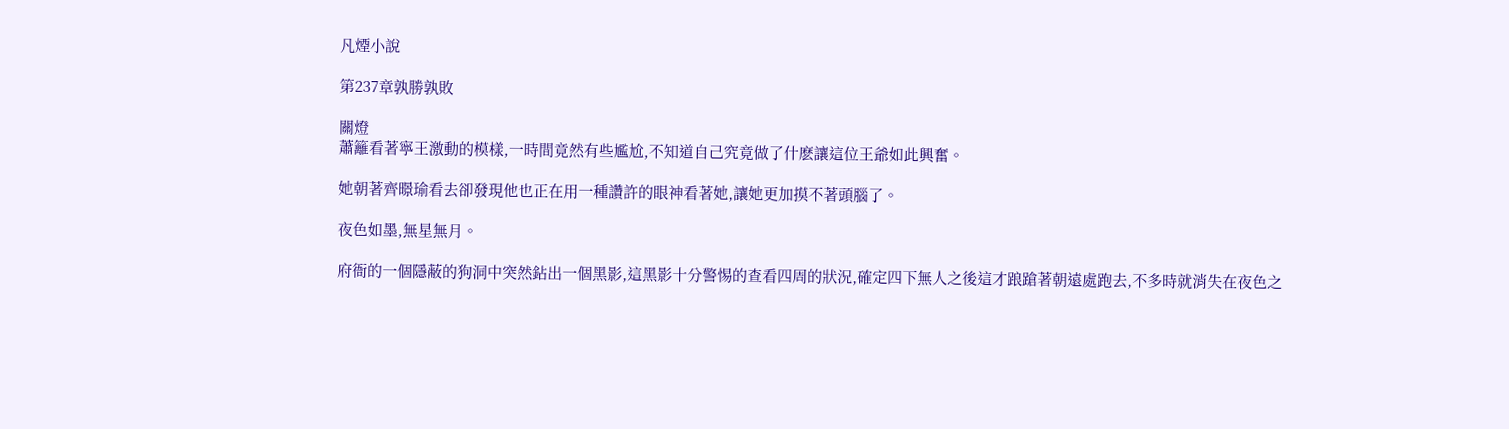凡煙小說

第237章孰勝孰敗

關燈
蕭籬看著寧王激動的模樣,一時間竟然有些尷尬,不知道自己究竟做了什麽讓這位王爺如此興奮。

她朝著齊暻瑜看去卻發現他也正在用一種讚許的眼神看著她,讓她更加摸不著頭腦了。

夜色如墨,無星無月。

府衙的一個隱蔽的狗洞中突然鉆出一個黑影,這黑影十分警惕的查看四周的狀況,確定四下無人之後這才踉蹌著朝遠處跑去,不多時就消失在夜色之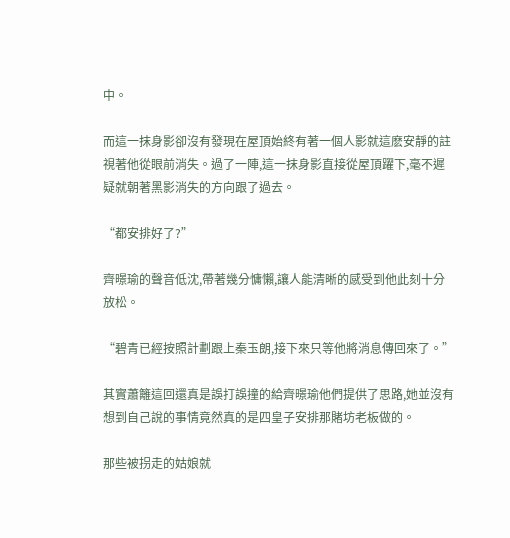中。

而這一抹身影卻沒有發現在屋頂始終有著一個人影就這麽安靜的註視著他從眼前消失。過了一陣,這一抹身影直接從屋頂躍下,毫不遲疑就朝著黑影消失的方向跟了過去。

“都安排好了?”

齊暻瑜的聲音低沈,帶著幾分慵懶,讓人能清晰的感受到他此刻十分放松。

“碧青已經按照計劃跟上秦玉朗,接下來只等他將消息傳回來了。”

其實蕭籬這回還真是誤打誤撞的給齊暻瑜他們提供了思路,她並沒有想到自己說的事情竟然真的是四皇子安排那賭坊老板做的。

那些被拐走的姑娘就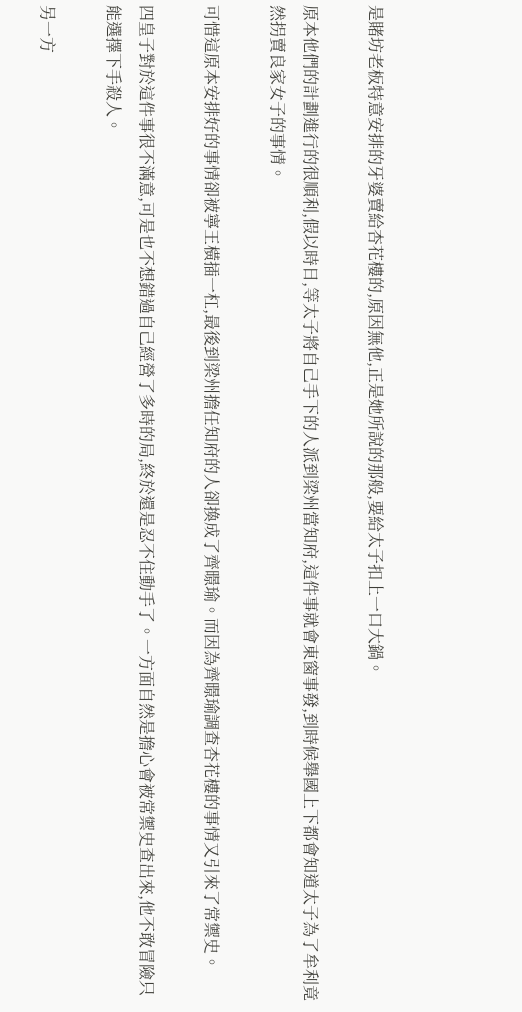是賭坊老板特意安排的牙婆賣給杏花樓的,原因無他,正是她所說的那般,要給太子扣上一口大鍋。

原本他們的計劃進行的很順利,假以時日,等太子將自己手下的人派到梁州當知府,這件事就會東窗事發,到時候舉國上下都會知道太子為了牟利竟然拐賣良家女子的事情。

可惜這原本安排好的事情卻被寧王橫插一杠,最後到梁州擔任知府的人卻換成了齊暻瑜。而因為齊暻瑜調查杏花樓的事情又引來了常禦史。

四皇子對於這件事很不滿意,可是也不想錯過自己經營了多時的局,終於還是忍不住動手了。一方面自然是擔心會被常禦史查出來,他不敢冒險只能選擇下手殺人。

另一方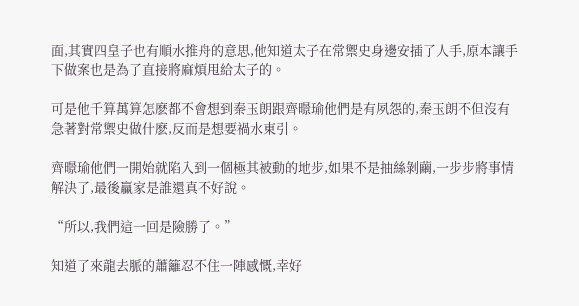面,其實四皇子也有順水推舟的意思,他知道太子在常禦史身邊安插了人手,原本讓手下做案也是為了直接將麻煩甩給太子的。

可是他千算萬算怎麽都不會想到秦玉朗跟齊暻瑜他們是有夙怨的,秦玉朗不但沒有急著對常禦史做什麽,反而是想要禍水東引。

齊暻瑜他們一開始就陷入到一個極其被動的地步,如果不是抽絲剝繭,一步步將事情解決了,最後贏家是誰還真不好說。

“所以,我們這一回是險勝了。”

知道了來龍去脈的蕭籬忍不住一陣感慨,幸好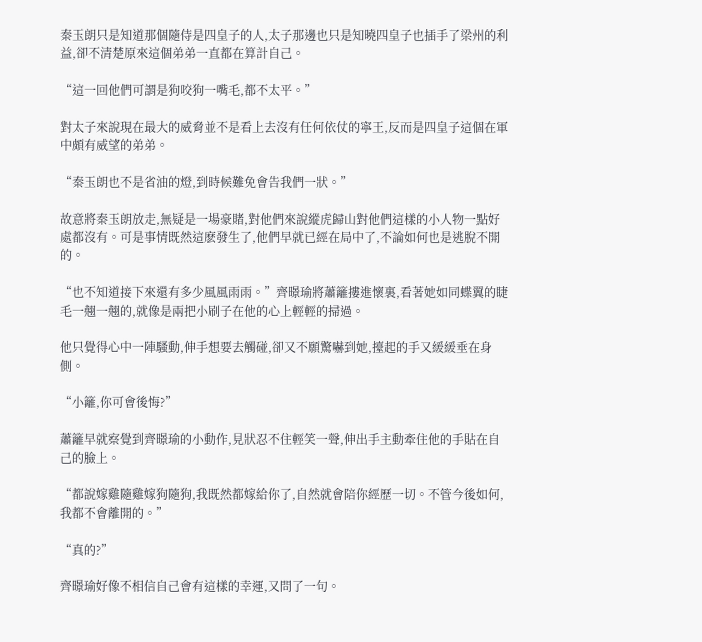秦玉朗只是知道那個隨侍是四皇子的人,太子那邊也只是知曉四皇子也插手了梁州的利益,卻不清楚原來這個弟弟一直都在算計自己。

“這一回他們可謂是狗咬狗一嘴毛,都不太平。”

對太子來說現在最大的威脅並不是看上去沒有任何依仗的寧王,反而是四皇子這個在軍中頗有威望的弟弟。

“秦玉朗也不是省油的燈,到時候難免會告我們一狀。”

故意將秦玉朗放走,無疑是一場豪賭,對他們來說縱虎歸山對他們這樣的小人物一點好處都沒有。可是事情既然這麽發生了,他們早就已經在局中了,不論如何也是逃脫不開的。

“也不知道接下來還有多少風風雨雨。”齊暻瑜將蕭籬摟進懷裏,看著她如同蝶翼的睫毛一翹一翹的,就像是兩把小刷子在他的心上輕輕的掃過。

他只覺得心中一陣騷動,伸手想要去觸碰,卻又不願驚嚇到她,擡起的手又緩緩垂在身側。

“小籬,你可會後悔?”

蕭籬早就察覺到齊暻瑜的小動作,見狀忍不住輕笑一聲,伸出手主動牽住他的手貼在自己的臉上。

“都說嫁雞隨雞嫁狗隨狗,我既然都嫁給你了,自然就會陪你經歷一切。不管今後如何,我都不會離開的。”

“真的?”

齊暻瑜好像不相信自己會有這樣的幸運,又問了一句。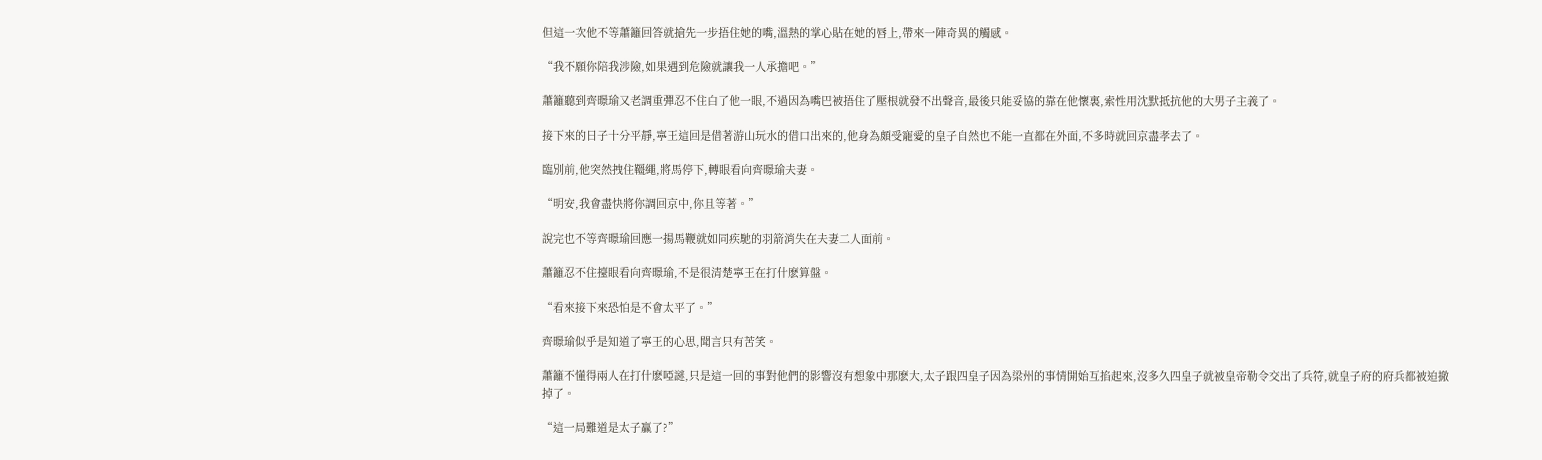但這一次他不等蕭籬回答就搶先一步捂住她的嘴,溫熱的掌心貼在她的唇上,帶來一陣奇異的觸感。

“我不願你陪我涉險,如果遇到危險就讓我一人承擔吧。”

蕭籬聽到齊暻瑜又老調重彈忍不住白了他一眼,不過因為嘴巴被捂住了壓根就發不出聲音,最後只能妥協的靠在他懷裏,索性用沈默抵抗他的大男子主義了。

接下來的日子十分平靜,寧王這回是借著游山玩水的借口出來的,他身為頗受寵愛的皇子自然也不能一直都在外面,不多時就回京盡孝去了。

臨別前,他突然拽住韁繩,將馬停下,轉眼看向齊暻瑜夫妻。

“明安,我會盡快將你調回京中,你且等著。”

說完也不等齊暻瑜回應一揚馬鞭就如同疾馳的羽箭消失在夫妻二人面前。

蕭籬忍不住擡眼看向齊暻瑜,不是很清楚寧王在打什麽算盤。

“看來接下來恐怕是不會太平了。”

齊暻瑜似乎是知道了寧王的心思,聞言只有苦笑。

蕭籬不懂得兩人在打什麽啞謎,只是這一回的事對他們的影響沒有想象中那麽大,太子跟四皇子因為梁州的事情開始互掐起來,沒多久四皇子就被皇帝勒令交出了兵符,就皇子府的府兵都被迫撤掉了。

“這一局難道是太子贏了?”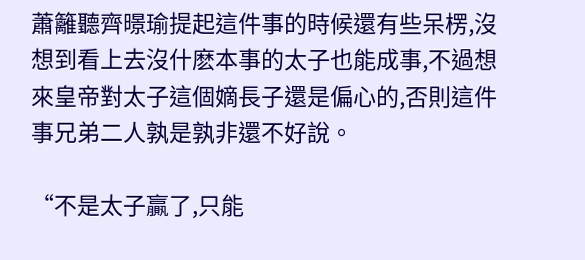蕭籬聽齊暻瑜提起這件事的時候還有些呆楞,沒想到看上去沒什麽本事的太子也能成事,不過想來皇帝對太子這個嫡長子還是偏心的,否則這件事兄弟二人孰是孰非還不好說。

“不是太子贏了,只能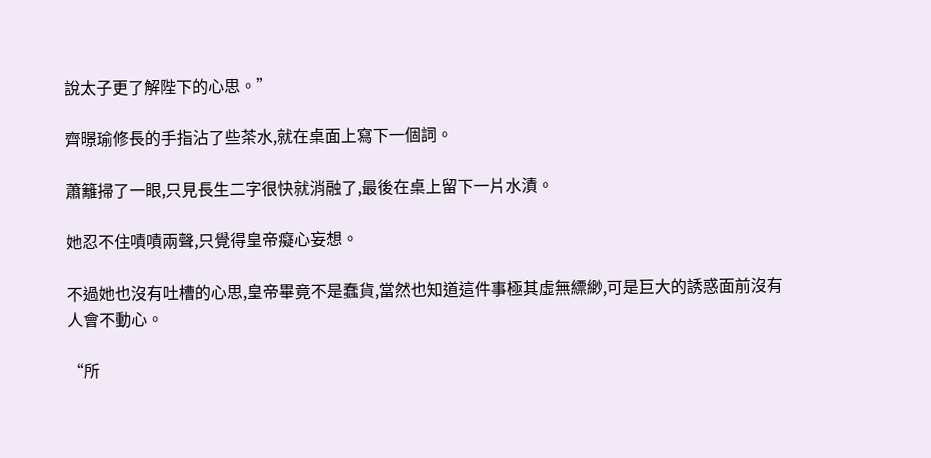說太子更了解陛下的心思。”

齊暻瑜修長的手指沾了些茶水,就在桌面上寫下一個詞。

蕭籬掃了一眼,只見長生二字很快就消融了,最後在桌上留下一片水漬。

她忍不住嘖嘖兩聲,只覺得皇帝癡心妄想。

不過她也沒有吐槽的心思,皇帝畢竟不是蠢貨,當然也知道這件事極其虛無縹緲,可是巨大的誘惑面前沒有人會不動心。

“所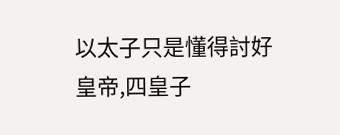以太子只是懂得討好皇帝,四皇子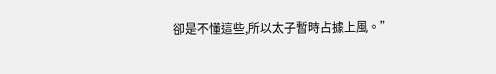卻是不懂這些,所以太子暫時占據上風。”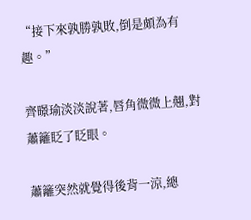“接下來孰勝孰敗,倒是頗為有趣。”

齊暻瑜淡淡說著,唇角微微上翹,對蕭籬眨了眨眼。

蕭籬突然就覺得後背一涼,總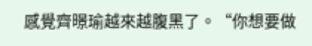感覺齊暻瑜越來越腹黑了。“你想要做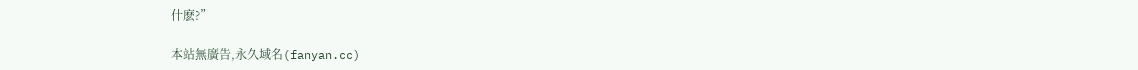什麽?”

本站無廣告,永久域名(fanyan.cc)